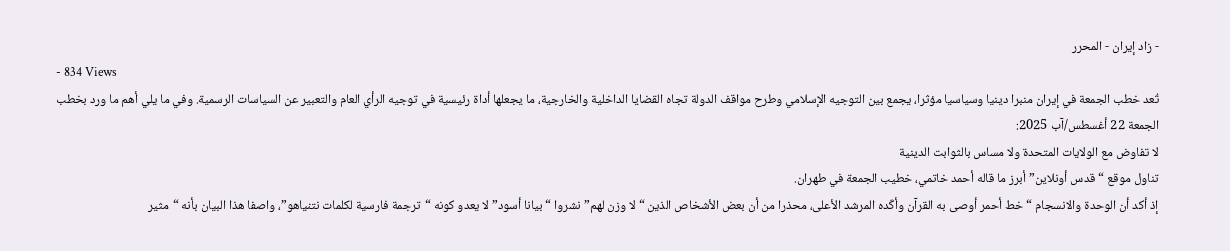- زاد إيران - المحرر
- 834 Views
تُعد خطب الجمعة في إيران منبرا دينيا وسياسيا مؤثرا، يجمع بين التوجيه الإسلامي وطرح مواقف الدولة تجاه القضايا الداخلية والخارجية، ما يجعلها أداة رئيسية في توجيه الرأي العام والتعبير عن السياسات الرسمية. وفي ما يلي أهم ما ورد بخطب الجمعة 22 أغسطس/آب 2025:
لا تفاوض مع الولايات المتحدة ولا مساس بالثوابت الدينية
تناول موقع “قدس أونلاين” أبرز ما قاله أحمد خاتمي، خطيب الجمعة في طهران.
إذ أكد أن الوحدة والانسجام “خط أحمر أوصى به القرآن وأكّده المرشد الأعلى، محذرا من أن بعض الأشخاص الذين “لا وزن لهم” نشروا “بيانا أسود” لا يعدو كونه “ترجمة فارسية لكلمات نتنياهو”، واصفا هذا البيان بأنه “مثير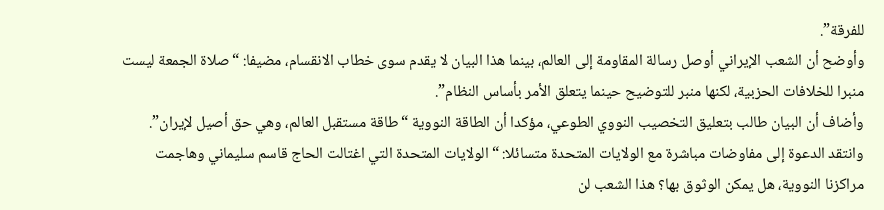للفرقة”.
وأوضح أن الشعب الإيراني أوصل رسالة المقاومة إلى العالم، بينما هذا البيان لا يقدم سوى خطاب الانقسام، مضيفا: “صلاة الجمعة ليست منبرا للخلافات الحزبية، لكنها منبر للتوضيح حينما يتعلق الأمر بأساس النظام”.
وأضاف أن البيان طالب بتعليق التخصيب النووي الطوعي، مؤكدا أن الطاقة النووية “طاقة مستقبل العالم، وهي حق أصيل لإيران”. وانتقد الدعوة إلى مفاوضات مباشرة مع الولايات المتحدة متسائلا: “الولايات المتحدة التي اغتالت الحاج قاسم سليماني وهاجمت مراكزنا النووية، هل يمكن الوثوق بها؟ هذا الشعب لن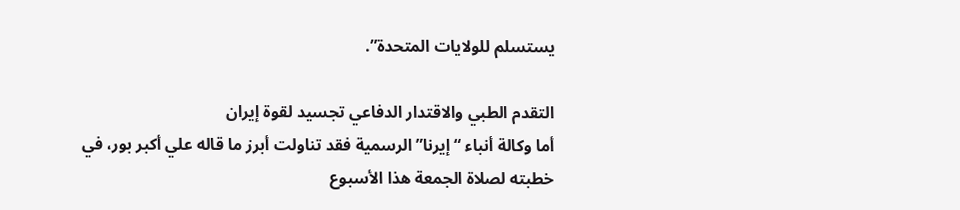يستسلم للولايات المتحدة”.

التقدم الطبي والاقتدار الدفاعي تجسيد لقوة إيران
أما وكالة أنباء “إيرنا” الرسمية فقد تناولت أبرز ما قاله علي أكبر بور، في خطبته لصلاة الجمعة هذا الأسبوع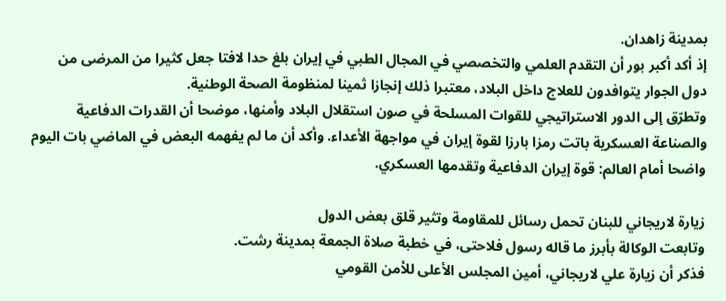بمدينة زاهدان.
إذ أكد أكبر بور أن التقدم العلمي والتخصصي في المجال الطبي في إيران بلغ حدا لافتا جعل كثيرا من المرضى من دول الجوار يتوافدون للعلاج داخل البلاد، معتبرا ذلك إنجازا ثمينا لمنظومة الصحة الوطنية.
وتطرّق إلى الدور الاستراتيجي للقوات المسلحة في صون استقلال البلاد وأمنها، موضحا أن القدرات الدفاعية والصناعة العسكرية باتت رمزا بارزا لقوة إيران في مواجهة الأعداء. وأكد أن ما لم يفهمه البعض في الماضي بات اليوم واضحا أمام العالم: قوة إيران الدفاعية وتقدمها العسكري.

زيارة لاريجاني للبنان تحمل رسائل للمقاومة وتثير قلق بعض الدول
وتابعت الوكالة بأبرز ما قاله رسول فلاحتی، في خطبة صلاة الجمعة بمدينة رشت.
فذكر أن زيارة علي لاريجاني، أمين المجلس الأعلى للأمن القومي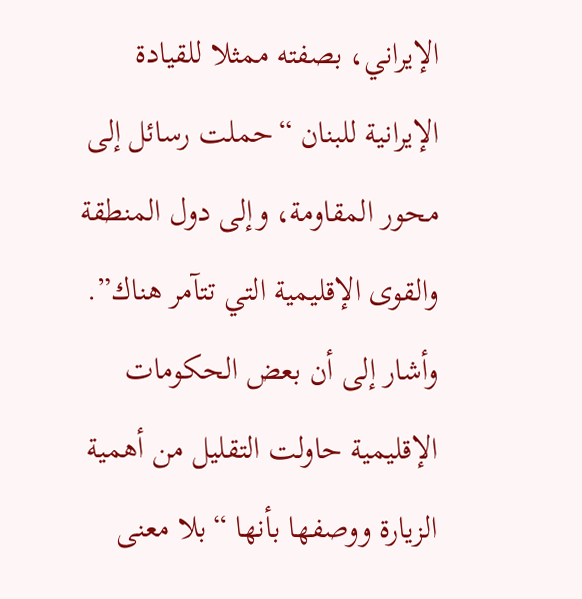الإيراني، بصفته ممثلا للقيادة الإيرانية للبنان “حملت رسائل إلى محور المقاومة، وإلى دول المنطقة والقوى الإقليمية التي تتآمر هناك”.
وأشار إلى أن بعض الحكومات الإقليمية حاولت التقليل من أهمية الزيارة ووصفها بأنها “بلا معنى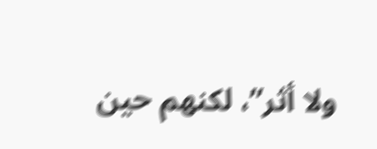ولا أثر”، لكنهم حين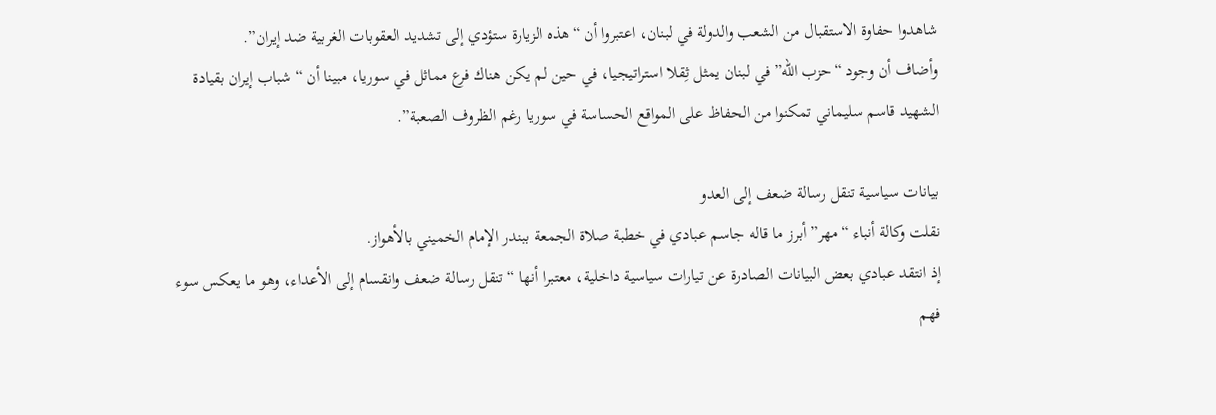شاهدوا حفاوة الاستقبال من الشعب والدولة في لبنان، اعتبروا أن “هذه الزيارة ستؤدي إلى تشديد العقوبات الغربية ضد إيران”.
وأضاف أن وجود “حزب الله” في لبنان يمثل ثِقلا استراتيجيا، في حين لم يكن هناك فرع مماثل في سوريا، مبينا أن “شباب إيران بقيادة الشهيد قاسم سليماني تمكنوا من الحفاظ على المواقع الحساسة في سوريا رغم الظروف الصعبة”.

بيانات سياسية تنقل رسالة ضعف إلى العدو
نقلت وكالة أنباء “مهر” أبرز ما قاله جاسم عبادي في خطبة صلاة الجمعة ببندر الإمام الخميني بالأهواز.
إذ انتقد عبادي بعض البيانات الصادرة عن تيارات سياسية داخلية، معتبرا أنها “تنقل رسالة ضعف وانقسام إلى الأعداء، وهو ما يعكس سوء فهم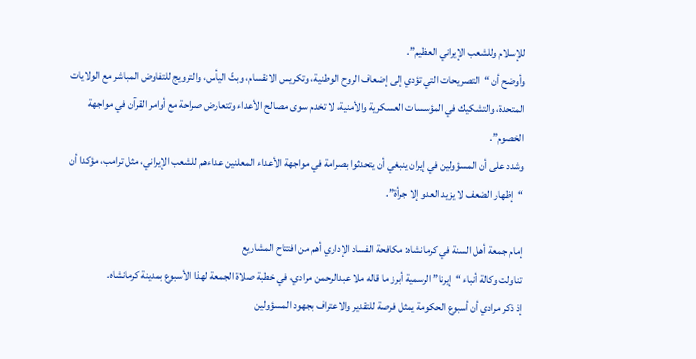للإسلام وللشعب الإيراني العظيم”.
وأوضح أن “التصريحات التي تؤدي إلى إضعاف الروح الوطنية، وتكريس الانقسام، وبثّ اليأس، والترويج للتفاوض المباشر مع الولايات المتحدة، والتشكيك في المؤسسات العسكرية والأمنية، لا تخدم سوى مصالح الأعداء وتتعارض صراحة مع أوامر القرآن في مواجهة الخصوم”.
وشدد على أن المسؤولين في إيران ينبغي أن يتحدثوا بصرامة في مواجهة الأعداء المعلنين عداءهم للشعب الإيراني، مثل ترامب، مؤكدا أن “إظهار الضعف لا يزيد العدو إلا جرأة”.

إمام جمعة أهل السنة في كرمانشاه: مكافحة الفساد الإداري أهم من افتتاح المشاريع
تناولت وكالة أنباء “إيرنا” الرسمية أبرز ما قاله ملا عبدالرحمن مرادي، في خطبة صلاة الجمعة لهذا الأسبوع بمدينة كرمانشاه.
إذ ذكر مرادي أن أسبوع الحكومة يمثل فرصة للتقدير والاعتراف بجهود المسؤولين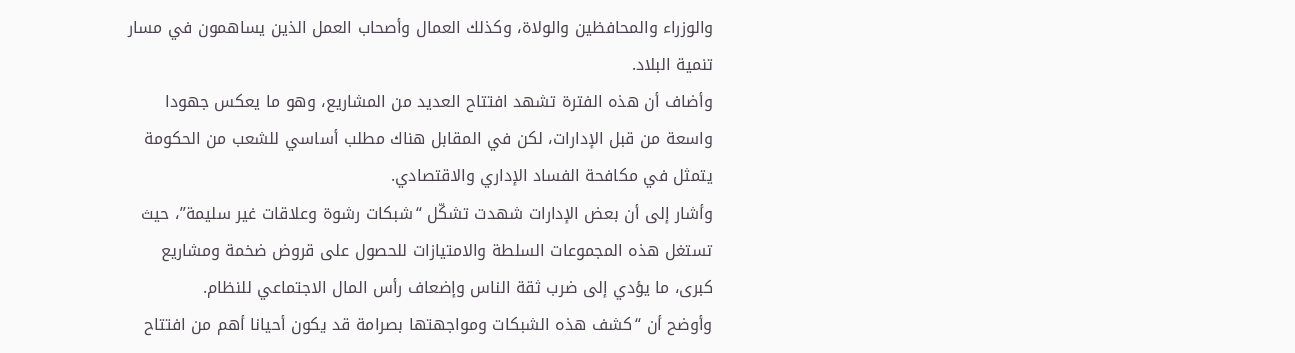والوزراء والمحافظين والولاة، وكذلك العمال وأصحاب العمل الذين يساهمون في مسار تنمية البلاد.
وأضاف أن هذه الفترة تشهد افتتاح العديد من المشاريع، وهو ما يعكس جهودا واسعة من قبل الإدارات، لكن في المقابل هناك مطلب أساسي للشعب من الحكومة يتمثل في مكافحة الفساد الإداري والاقتصادي.
وأشار إلى أن بعض الإدارات شهدت تشكّل “شبكات رشوة وعلاقات غير سليمة”، حيث تستغل هذه المجموعات السلطة والامتيازات للحصول على قروض ضخمة ومشاريع كبرى، ما يؤدي إلى ضرب ثقة الناس وإضعاف رأس المال الاجتماعي للنظام.
وأوضح أن “كشف هذه الشبكات ومواجهتها بصرامة قد يكون أحيانا أهم من افتتاح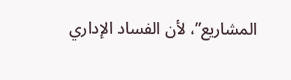المشاريع”، لأن الفساد الإداري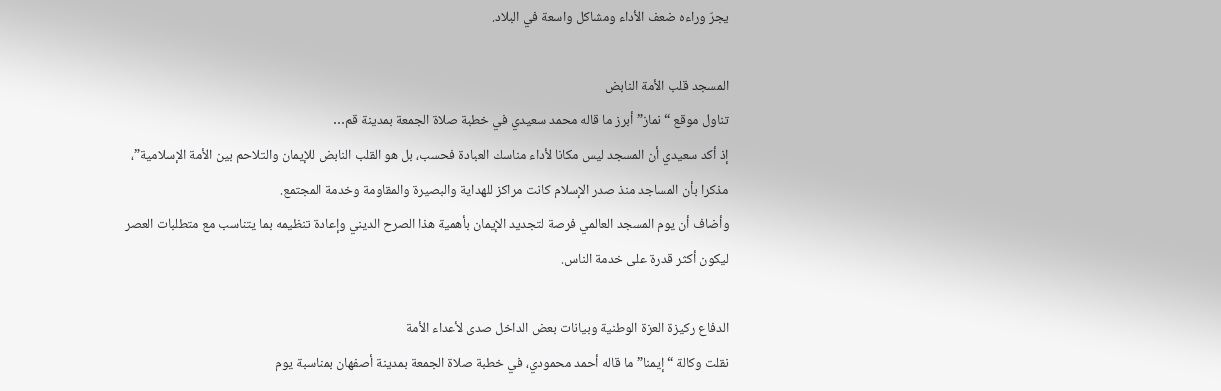يجرّ وراءه ضعف الأداء ومشاكل واسعة في البلاد.

المسجد قلب الأمة النابض
تناول موقع “نماز” أبرز ما قاله محمد سعيدي في خطبة صلاة الجمعة بمدينة قم…
إذ أكد سعيدي أن المسجد ليس مكانا لأداء مناسك العبادة فحسب، بل هو القلب النابض للإيمان والتلاحم بين الأمة الإسلامية”، مذكرا بأن المساجد منذ صدر الإسلام كانت مراكز للهداية والبصيرة والمقاومة وخدمة المجتمع.
وأضاف أن يوم المسجد العالمي فرصة لتجديد الإيمان بأهمية هذا الصرح الديني وإعادة تنظيمه بما يتناسب مع متطلبات العصر ليكون أكثر قدرة على خدمة الناس.

الدفاع ركيزة العزة الوطنية وبيانات بعض الداخل صدى لأعداء الأمة
نقلت وكالة “إيمنا” ما قاله أحمد محمودي، في خطبة صلاة الجمعة بمدينة أصفهان بمناسبة يوم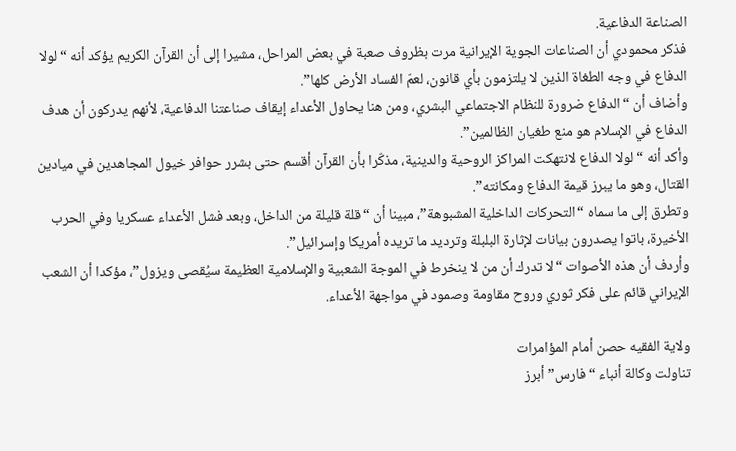الصناعة الدفاعية.
فذكر محمودي أن الصناعات الجوية الإيرانية مرت بظروف صعبة في بعض المراحل، مشيرا إلى أن القرآن الكريم يؤكد أنه “لولا الدفاع في وجه الطغاة الذين لا يلتزمون بأي قانون، لعمّ الفساد الأرض كلها”.
وأضاف أن “الدفاع ضرورة للنظام الاجتماعي البشري، ومن هنا يحاول الأعداء إيقاف صناعتنا الدفاعية، لأنهم يدركون أن هدف الدفاع في الإسلام هو منع طغيان الظالمين”.
وأكد أنه “لولا الدفاع لانتهكت المراكز الروحية والدينية، مذكّرا بأن القرآن أقسم حتى بشرر حوافر خيول المجاهدين في ميادين القتال، وهو ما يبرز قيمة الدفاع ومكانته”.
وتطرق إلى ما سماه “التحركات الداخلية المشبوهة”، مبينا أن “قلة قليلة من الداخل، وبعد فشل الأعداء عسكريا وفي الحرب الأخيرة، باتوا يصدرون بيانات لإثارة البلبلة وترديد ما تريده أمريكا وإسرائيل”.
وأردف أن هذه الأصوات “لا تدرك أن من لا ينخرط في الموجة الشعبية والإسلامية العظيمة سيُقصى ويزول”، مؤكدا أن الشعب الإيراني قائم على فكر ثوري وروح مقاومة وصمود في مواجهة الأعداء.

ولاية الفقيه حصن أمام المؤامرات
تناولت وكالة أنباء “فارس” أبرز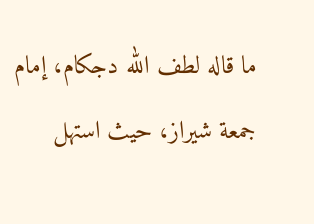ما قاله لطف الله دجكام، إمام جمعة شيراز، حيث استهل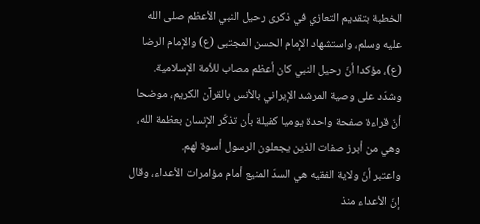الخطبة بتقديم التعازي في ذكرى رحيل النبي الأعظم صلى الله عليه وسلم، واستشهاد الإمام الحسن المجتبى (ع) والإمام الرضا (ع)، مؤكدا أنّ رحيل النبي كان أعظم مصاب للأمة الإسلامية.
وشدّد على وصية المرشد الإيراني بالأنس بالقرآن الكريم، موضحا أنّ قراءة صفحة واحدة يوميا كفيلة بأن تذكّر الإنسان بعظمة الله، وهي من أبرز صفات الذين يجعلون الرسول أسوة لهم.
واعتبر أنّ ولاية الفقيه هي السدّ المنيع أمام مؤامرات الأعداء، وقال إنّ الأعداء منذ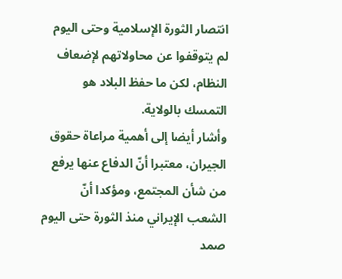انتصار الثورة الإسلامية وحتى اليوم لم يتوقفوا عن محاولاتهم لإضعاف النظام، لكن ما حفظ البلاد هو التمسك بالولاية.
وأشار أيضا إلى أهمية مراعاة حقوق الجيران، معتبرا أنّ الدفاع عنها يرفع من شأن المجتمع، ومؤكدا أنّ الشعب الإيراني منذ الثورة حتى اليوم صمد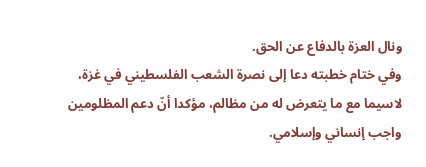ونال العزة بالدفاع عن الحق.
وفي ختام خطبته دعا إلى نصرة الشعب الفلسطيني في غزة، لاسيما مع ما يتعرض له من مظالم، مؤكدا أنّ دعم المظلومين واجب إنساني وإسلامي.